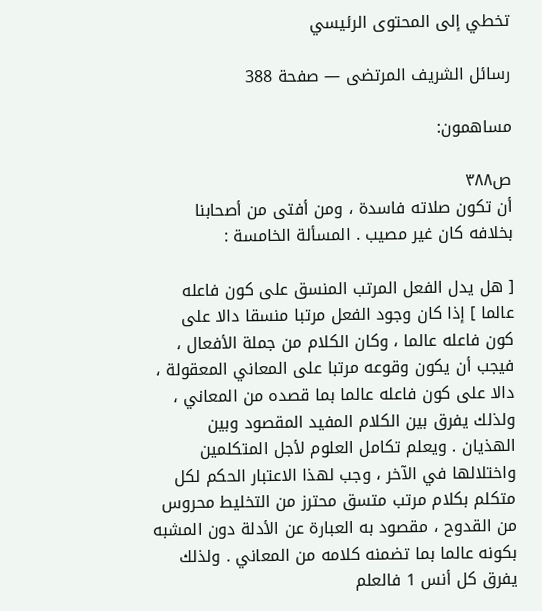تخطي إلى المحتوى الرئيسي

رسائل الشريف المرتضى — صفحة 388

مساهمون:

ص٣٨٨
أن تكون صلاته فاسدة ، ومن أفتى من أصحابنا بخلافه كان غير مصيب . المسألة الخامسة :

[ هل يدل الفعل المرتب المنسق على كون فاعله عالما ] إذا كان وجود الفعل مرتبا منسقا دالا على كون فاعله عالما ، وكان الكلام من جملة الأفعال ، فيجب أن يكون وقوعه مرتبا على المعاني المعقولة ، دالا على كون فاعله عالما بما قصده من المعاني ، ولذلك يفرق بين الكلام المفيد المقصود وبين الهذيان . ويعلم تكامل العلوم لأجل المتكلمين واختلالها في الآخر ، وجب لهذا الاعتبار الحكم لكل متكلم بكلام مرتب متسق محترز من التخليط محروس من القدوح ، مقصود به العبارة عن الأدلة دون المشبه بكونه عالما بما تضمنه كلامه من المعاني . ولذلك يفرق كل أنس 1 فالعلم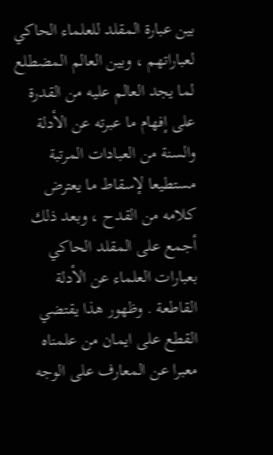بين عبارة المقلد للعلماء الحاكي لعباراتهم ، وبين العالم المضطلع لما يجد العالم عليه من القدرة على إفهام ما عبرته عن الأدلة والسنة من العبادات المرتبة مستطيعا لإسقاط ما يعترض كلامه من القدح ، وبعد ذلك أجمع على المقلد الحاكي بعبارات العلماء عن الأدلة القاطعة . وظهور هذا يقتضي القطع على ايمان من علمناه معبرا عن المعارف على الوجه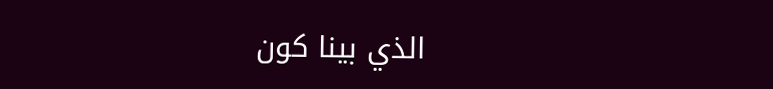الذي بينا كون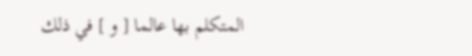المتكلم بها عالما [ و ] في ذلك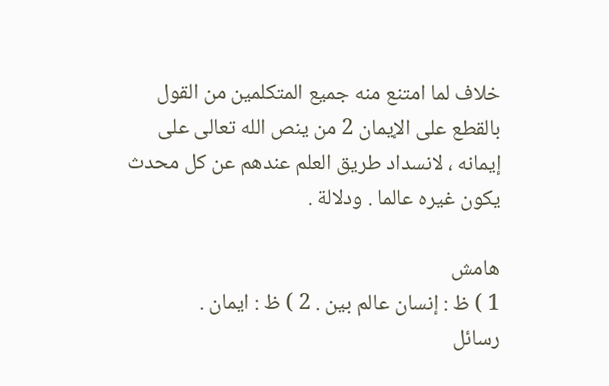خلاف لما امتنع منه جميع المتكلمين من القول بالقطع على الإيمان 2 من ينص الله تعالى على إيمانه ، لانسداد طريق العلم عندهم عن كل محدث يكون غيره عالما . ودلالة .

هامش
1 ) ظ : إنسان عالم بين . 2 ) ظ : ايمان .
رسائل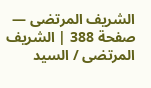الشريف المرتضى — صفحة 388 | الشريف المرتضى / السيد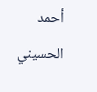أحمد الحسيني